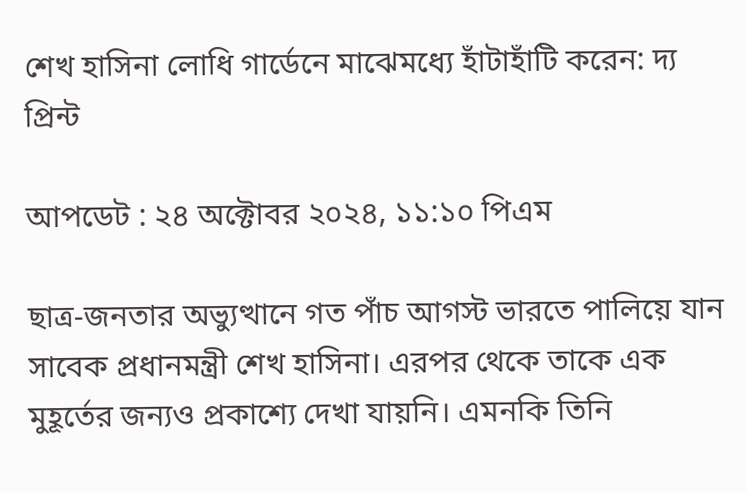শেখ হাসিনা লোধি গার্ডেনে মাঝেমধ্যে হাঁটাহাঁটি করেন: দ্য প্রিন্ট

আপডেট : ২৪ অক্টোবর ২০২৪, ১১:১০ পিএম

ছাত্র-জনতার অভ্যুত্থানে গত পাঁচ আগস্ট ভারতে পালিয়ে যান সাবেক প্রধানমন্ত্রী শেখ হাসিনা। এরপর থেকে তাকে এক মুহূর্তের জন্যও প্রকাশ্যে দেখা যায়নি। এমনকি তিনি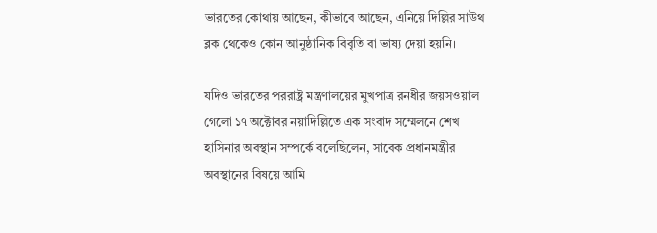ভারতের কোথায় আছেন, কীভাবে আছেন, এনিয়ে দিল্লির সাউথ ব্লক থেকেও কোন আনুষ্ঠানিক বিবৃতি বা ভাষ্য দেয়া হয়নি।

যদিও ভারতের পররাষ্ট্র মন্ত্রণালয়ের মুখপাত্র রনধীর জয়সওয়াল গেলো ১৭ অক্টোবর নয়াদিল্লিতে এক সংবাদ সম্মেলনে শেখ হাসিনার অবস্থান সম্পর্কে বলেছিলেন, সাবেক প্রধানমন্ত্রীর অবস্থানের বিষয়ে আমি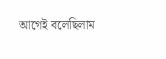আগেই বলেছিলাম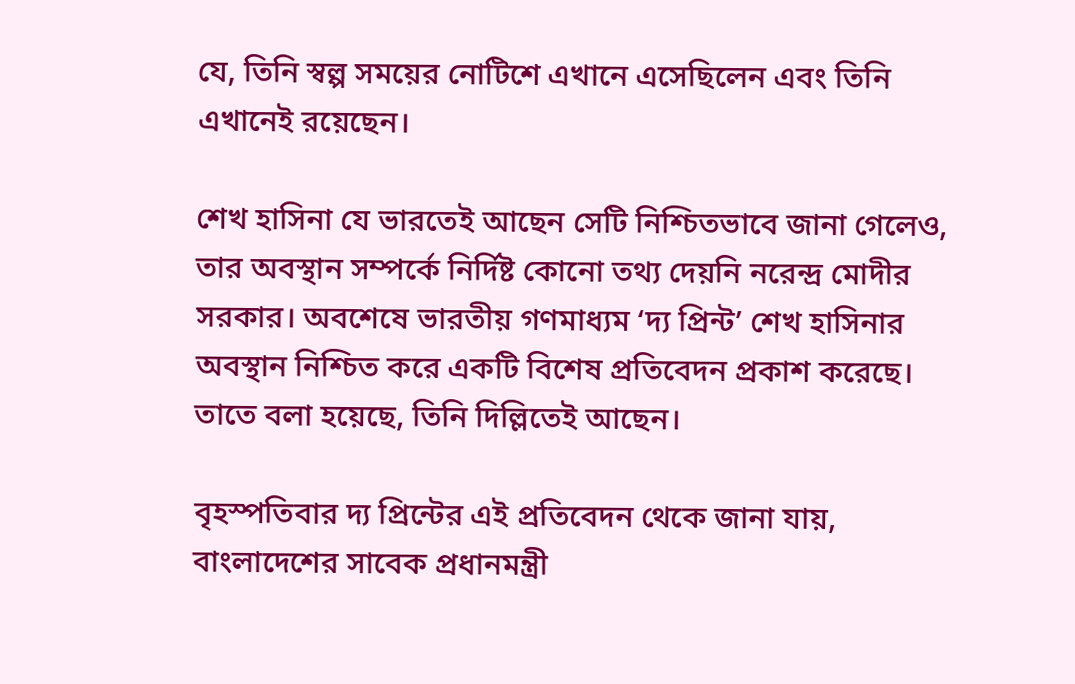যে, তিনি স্বল্প সময়ের নোটিশে এখানে এসেছিলেন এবং তিনি এখানেই রয়েছেন।

শেখ হাসিনা যে ভারতেই আছেন সেটি নিশ্চিতভাবে জানা গেলেও, তার অবস্থান সম্পর্কে নির্দিষ্ট কোনো তথ্য দেয়নি নরেন্দ্র মোদীর সরকার। অবশেষে ভারতীয় গণমাধ্যম ‘দ্য প্রিন্ট’ শেখ হাসিনার অবস্থান নিশ্চিত করে একটি বিশেষ প্রতিবেদন প্রকাশ করেছে। তাতে বলা হয়েছে, তিনি দিল্লিতেই আছেন।

বৃহস্পতিবার দ্য প্রিন্টের এই প্রতিবেদন থেকে জানা যায়, বাংলাদেশের সাবেক প্রধানমন্ত্রী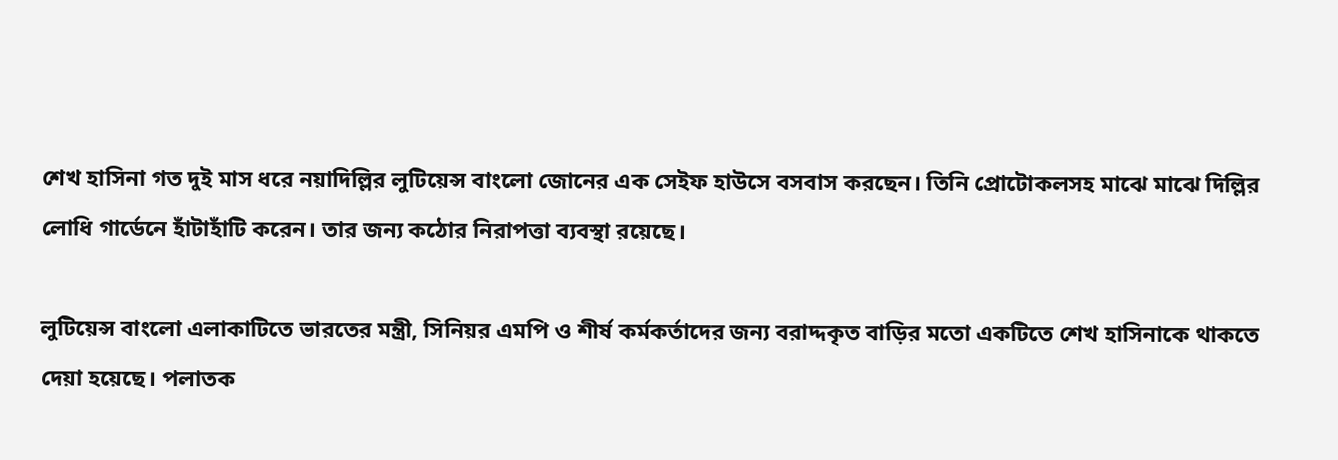শেখ হাসিনা গত দুই মাস ধরে নয়াদিল্লির লুটিয়েন্স বাংলো জোনের এক সেইফ হাউসে বসবাস করছেন। তিনি প্রোটোকলসহ মাঝে মাঝে দিল্লির লোধি গার্ডেনে হাঁটাহাঁটি করেন। তার জন্য কঠোর নিরাপত্তা ব্যবস্থা রয়েছে।

লুটিয়েন্স বাংলো এলাকাটিতে ভারতের মন্ত্রী, সিনিয়র এমপি ও শীর্ষ কর্মকর্তাদের জন্য বরাদ্দকৃত বাড়ির মতো একটিতে শেখ হাসিনাকে থাকতে দেয়া হয়েছে। পলাতক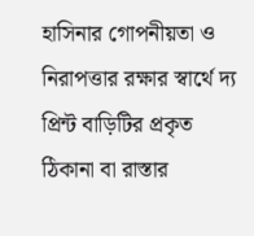হাসিনার গোপনীয়তা ও নিরাপত্তার রক্ষার স্বার্থে দ্য প্রিন্ট বাড়িটির প্রকৃত ঠিকানা বা রাস্তার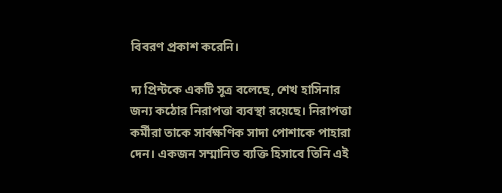বিবরণ প্রকাশ করেনি।

দ্য প্রিন্টকে একটি সূত্র বলেছে, শেখ হাসিনার জন্য কঠোর নিরাপত্তা ব্যবস্থা রয়েছে। নিরাপত্তা কর্মীরা তাকে সার্বক্ষণিক সাদা পোশাকে পাহারা দেন। একজন সম্মানিত ব্যক্তি হিসাবে তিনি এই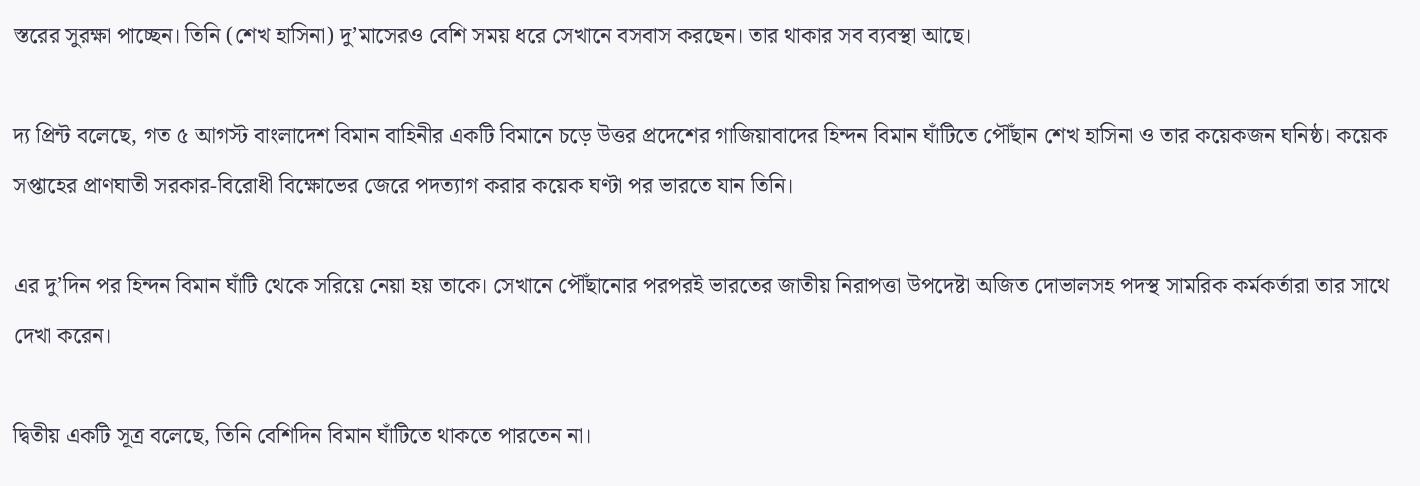স্তরের সুরক্ষা পাচ্ছেন। তিনি (শেখ হাসিনা) দু’মাসেরও বেশি সময় ধরে সেখানে বসবাস করছেন। তার থাকার সব ব্যবস্থা আছে।

দ্য প্রিন্ট বলেছে, গত ৫ আগস্ট বাংলাদেশ বিমান বাহিনীর একটি বিমানে চড়ে উত্তর প্রদেশের গাজিয়াবাদের হিন্দন বিমান ঘাঁটিতে পৌঁছান শেখ হাসিনা ও তার কয়েকজন ঘনিষ্ঠ। কয়েক সপ্তাহের প্রাণঘাতী সরকার-বিরোধী বিক্ষোভের জেরে পদত্যাগ করার কয়েক ঘণ্টা পর ভারতে যান তিনি।

এর দু’দিন পর হিন্দন বিমান ঘাঁটি থেকে সরিয়ে নেয়া হয় তাকে। সেখানে পৌঁছানোর পরপরই ভারতের জাতীয় নিরাপত্তা উপদেষ্টা অজিত দোভালসহ পদস্থ সামরিক কর্মকর্তারা তার সাথে দেখা করেন।

দ্বিতীয় একটি সূত্র বলেছে, তিনি বেশিদিন বিমান ঘাঁটিতে থাকতে পারতেন না।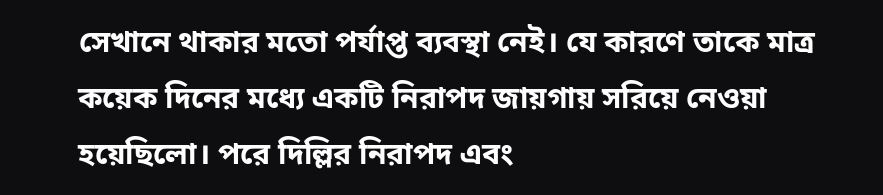সেখানে থাকার মতো পর্যাপ্ত ব্যবস্থা নেই। যে কারণে তাকে মাত্র কয়েক দিনের মধ্যে একটি নিরাপদ জায়গায় সরিয়ে নেওয়া হয়েছিলো। পরে দিল্লির নিরাপদ এবং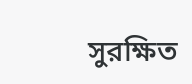সুরক্ষিত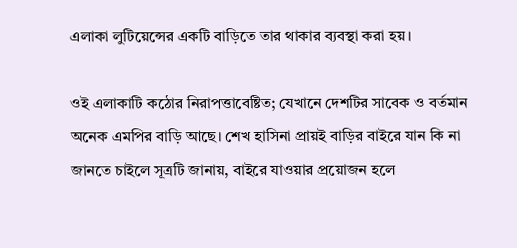এলাকা লুটিয়েন্সের একটি বাড়িতে তার থাকার ব্যবস্থা করা হয়।

ওই এলাকাটি কঠোর নিরাপত্তাবেষ্টিত; যেখানে দেশটির সাবেক ও বর্তমান অনেক এমপির বাড়ি আছে। শেখ হাসিনা প্রায়ই বাড়ির বাইরে যান কি না জানতে চাইলে সূত্রটি জানায়, বাইরে যাওয়ার প্রয়োজন হলে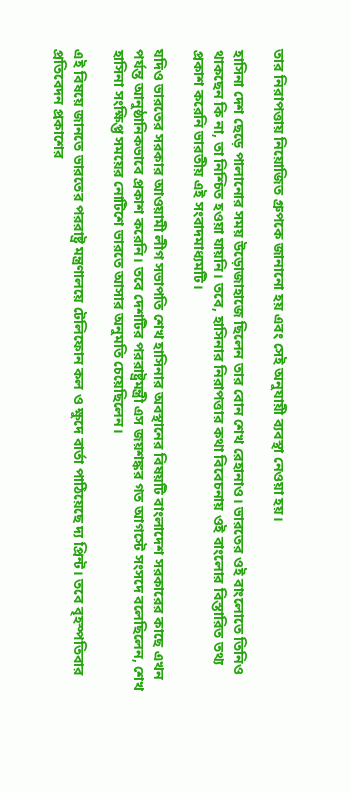তার নিরাপত্তায় নিয়োজিত গ্রুপকে জানানো হয় এবং সেই অনুযায়ী ব্যবস্থা নেওয়া হয়।

হাসিনা দেশ ছেড়ে পালানোর সময় উড়োজাহাজে ছিলেন তার বোন শেখ রেহানাও। ভারতের ওই বাংলোতে তিনিও থাকছেন কি না, তা নিশ্চিত হওয়া যায়নি। তবে, হাসিনার নিরাপত্তার কথা বিবেচনায় ওই বাংলোর বিস্তারিত তথ্য প্রকাশ করেনি ভারতীয় এই সংবাদমাধ্যমটি।

যদিও ভারতের সরকার আওয়ামী লীগ সভাপতি শেখ হাসিনার অবস্থানের বিষয়টি বাংলাদেশ সরকারের কাছে এখন পর্যন্ত আনুষ্ঠানিকভাবে প্রকাশ করেনি। তবে দেশটির পররাষ্ট্রমন্ত্রী এস জয়শঙ্কর গত আগস্টে সংসদে বলেছিলেন, শেখ হাসিনা সংক্ষিপ্ত সময়ের নোটিশে ভারতে আসার অনুমতি চেয়েছিলেন।

এই বিষয়ে জানতে ভারতের পররাষ্ট্র মন্ত্রণালয়ে টেলিফোন কল ও ক্ষুদে বার্তা পাঠিয়েছে দ্য প্রিন্ট। তবে বৃহস্পতিবার প্রতিবেদন প্রকাশের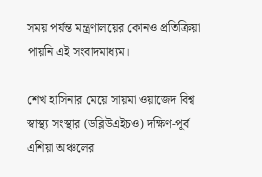সময় পর্যন্ত মন্ত্রণালয়ের কোনও প্রতিক্রিয়া পায়নি এই সংবাদমাধ্যম।

শেখ হাসিনার মেয়ে সায়মা ওয়াজেদ বিশ্ব স্বাস্থ্য সংস্থার (ডব্লিউএইচও) দক্ষিণ-পূর্ব এশিয়া অঞ্চলের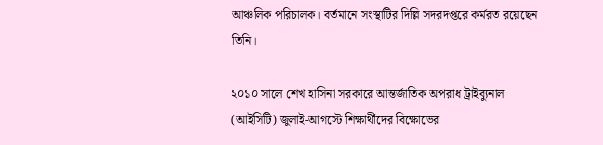আঞ্চলিক পরিচালক। বর্তমানে সংস্থাটির দিল্লি সদরদপ্তরে কর্মরত রয়েছেন তিনি।

২০১০ সালে শেখ হাসিনা সরকারে আন্তর্জাতিক অপরাধ ট্রাইব্যুনাল (আইসিটি) জুলাই-আগস্টে শিক্ষার্থীদের বিক্ষোভের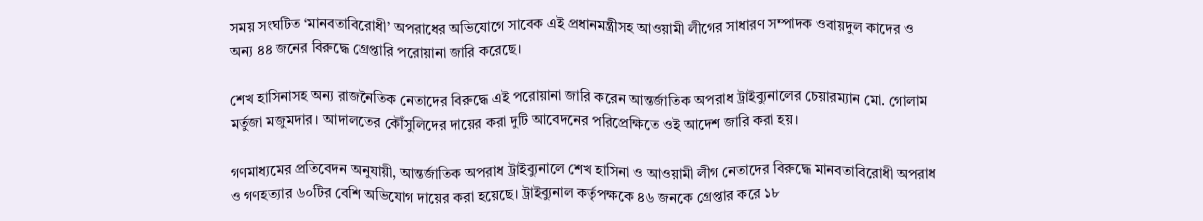সময় সংঘটিত ‘মানবতাবিরোধী’ অপরাধের অভিযোগে সাবেক এই প্রধানমন্ত্রীসহ আওয়ামী লীগের সাধারণ সম্পাদক ওবায়দুল কাদের ও অন্য ৪৪ জনের বিরুদ্ধে গ্রেপ্তারি পরোয়ানা জারি করেছে।

শেখ হাসিনাসহ অন্য রাজনৈতিক নেতাদের বিরুদ্ধে এই পরোয়ানা জারি করেন আন্তর্জাতিক অপরাধ ট্রাইব্যুনালের চেয়ারম্যান মো. গোলাম মর্তুজা মজুমদার। আদালতের কৌঁসুলিদের দায়ের করা দুটি আবেদনের পরিপ্রেক্ষিতে ওই আদেশ জারি করা হয়।

গণমাধ্যমের প্রতিবেদন অনুযায়ী, আন্তর্জাতিক অপরাধ ট্রাইব্যুনালে শেখ হাসিনা ও আওয়ামী লীগ নেতাদের বিরুদ্ধে মানবতাবিরোধী অপরাধ ও গণহত্যার ৬০টির বেশি অভিযোগ দায়ের করা হয়েছে। ট্রাইব্যুনাল কর্তৃপক্ষকে ৪৬ জনকে গ্রেপ্তার করে ১৮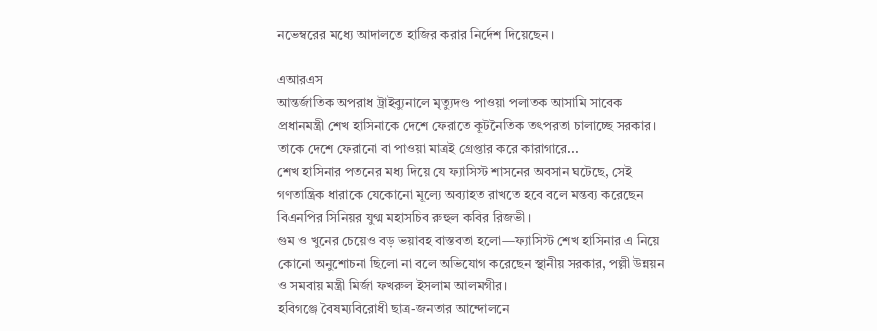নভেম্বরের মধ্যে আদালতে হাজির করার নির্দেশ দিয়েছেন।

এআরএস
আন্তর্জাতিক অপরাধ ট্রাইব্যুনালে মৃত্যুদণ্ড পাওয়া পলাতক আসামি সাবেক প্রধানমন্ত্রী শেখ হাসিনাকে দেশে ফেরাতে কূটনৈতিক তৎপরতা চালাচ্ছে সরকার। তাকে দেশে ফেরানো বা পাওয়া মাত্রই গ্রেপ্তার করে কারাগারে...
শেখ হাসিনার পতনের মধ্য দিয়ে যে ফ্যাসিস্ট শাসনের অবসান ঘটেছে, সেই গণতান্ত্রিক ধারাকে যেকোনো মূল্যে অব্যাহত রাখতে হবে বলে মন্তব্য করেছেন বিএনপির সিনিয়র যুগ্ম মহাসচিব রুহুল কবির রিজভী।
গুম ও খুনের চেয়েও বড় ভয়াবহ বাস্তবতা হলো—ফ্যাসিস্ট শেখ হাসিনার এ নিয়ে কোনো অনুশোচনা ছিলো না বলে অভিযোগ করেছেন স্থানীয় সরকার, পল্লী উন্নয়ন ও সমবায় মন্ত্রী মির্জা ফখরুল ইসলাম আলমগীর।
হবিগঞ্জে বৈষম্যবিরোধী ছাত্র-জনতার আন্দোলনে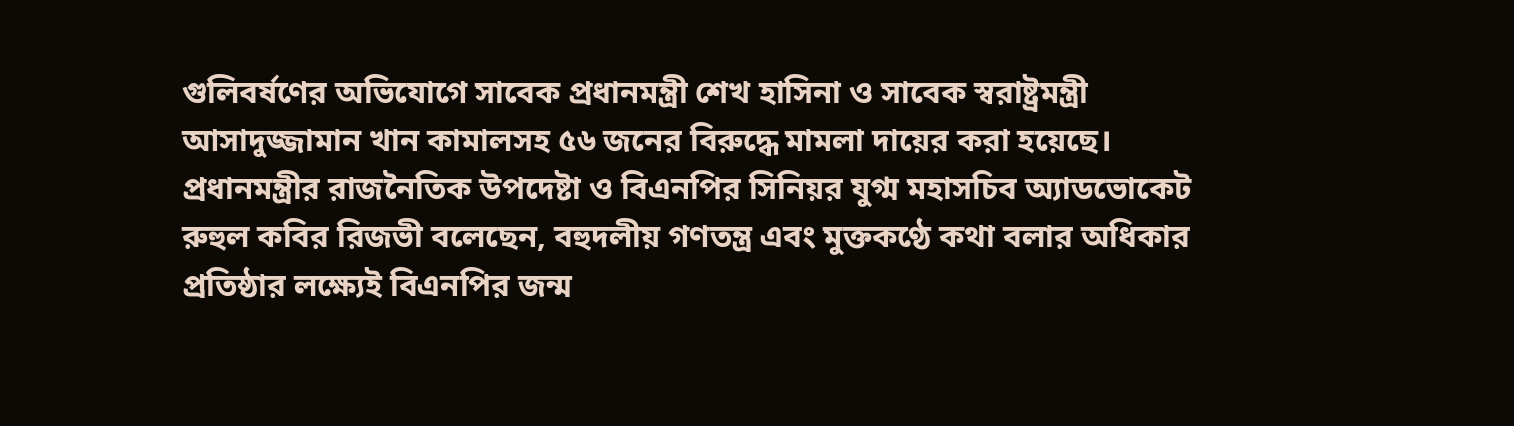গুলিবর্ষণের অভিযোগে সাবেক প্রধানমন্ত্রী শেখ হাসিনা ও সাবেক স্বরাষ্ট্রমন্ত্রী আসাদুজ্জামান খান কামালসহ ৫৬ জনের বিরুদ্ধে মামলা দায়ের করা হয়েছে।
প্রধানমন্ত্রীর রাজনৈতিক উপদেষ্টা ও বিএনপির সিনিয়র যুগ্ম মহাসচিব অ্যাডভোকেট রুহুল কবির রিজভী বলেছেন, বহুদলীয় গণতন্ত্র এবং মুক্তকণ্ঠে কথা বলার অধিকার প্রতিষ্ঠার লক্ষ্যেই বিএনপির জন্ম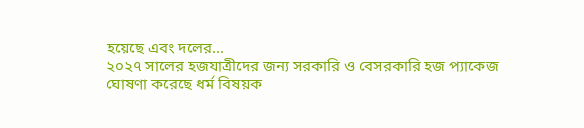হয়েছে এবং দলের...
২০২৭ সালের হজযাত্রীদের জন্য সরকারি ও বেসরকারি হজ প্যাকেজ ঘোষণা করেছে ধর্ম বিষয়ক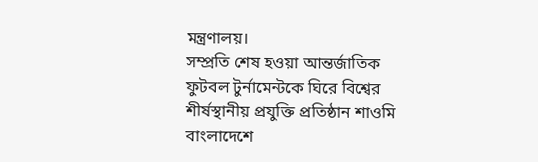মন্ত্রণালয়।
সম্প্রতি শেষ হওয়া আন্তর্জাতিক ফুটবল টুর্নামেন্টকে ঘিরে বিশ্বের শীর্ষস্থানীয় প্রযুক্তি প্রতিষ্ঠান শাওমি বাংলাদেশে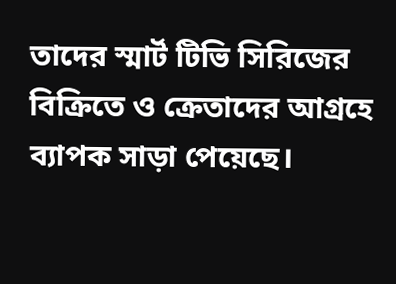তাদের স্মার্ট টিভি সিরিজের বিক্রিতে ও ক্রেতাদের আগ্রহে ব্যাপক সাড়া পেয়েছে।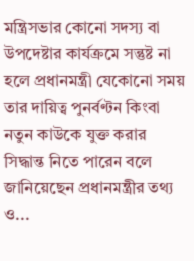মন্ত্রিসভার কোনো সদস্য বা উপদেষ্টার কার্যক্রমে সন্তুষ্ট না হলে প্রধানমন্ত্রী যেকোনো সময় তার দায়িত্ব পুনর্বণ্টন কিংবা নতুন কাউকে যুক্ত করার সিদ্ধান্ত নিতে পারেন বলে জানিয়েছেন প্রধানমন্ত্রীর তথ্য ও...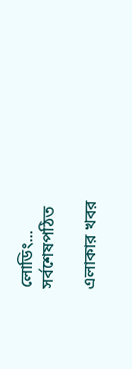লোডিং...
সর্বশেষপঠিত

এলাকার খবর